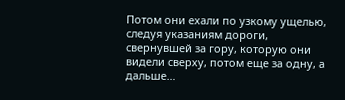Потом они ехали по узкому ущелью, следуя указаниям дороги, свернувшей за гору, которую они видели сверху, потом еще за одну, а дальше…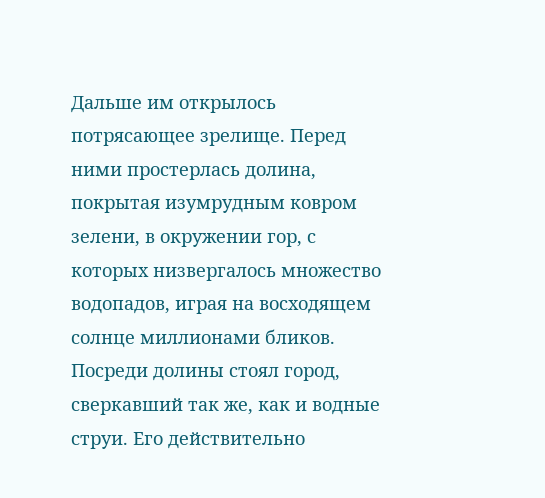Дальше им открылось потрясающее зрелище. Перед ними простерлась долина, покрытая изумрудным ковром зелени, в окружении гор, с которых низвергалось множество водопадов, играя на восходящем солнце миллионами бликов. Посреди долины стоял город, сверкавший так же, как и водные струи. Его действительно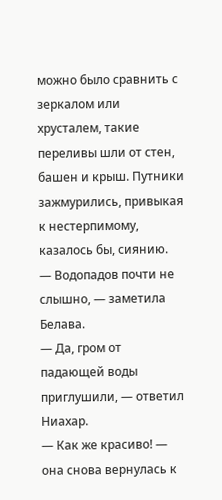можно было сравнить с зеркалом или хрусталем, такие переливы шли от стен, башен и крыш. Путники зажмурились, привыкая к нестерпимому, казалось бы, сиянию.
— Водопадов почти не слышно, — заметила Белава.
— Да, гром от падающей воды приглушили, — ответил Ниахар.
— Как же красиво! — она снова вернулась к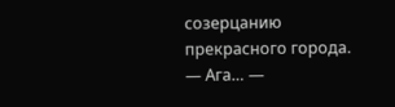созерцанию прекрасного города.
— Ага… —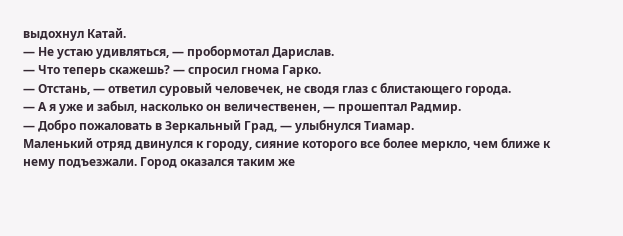выдохнул Катай.
— Не устаю удивляться, — пробормотал Дарислав.
— Что теперь скажешь? — спросил гнома Гарко.
— Отстань, — ответил суровый человечек, не сводя глаз с блистающего города.
— А я уже и забыл, насколько он величественен, — прошептал Радмир.
— Добро пожаловать в Зеркальный Град, — улыбнулся Тиамар.
Маленький отряд двинулся к городу, сияние которого все более меркло, чем ближе к нему подъезжали. Город оказался таким же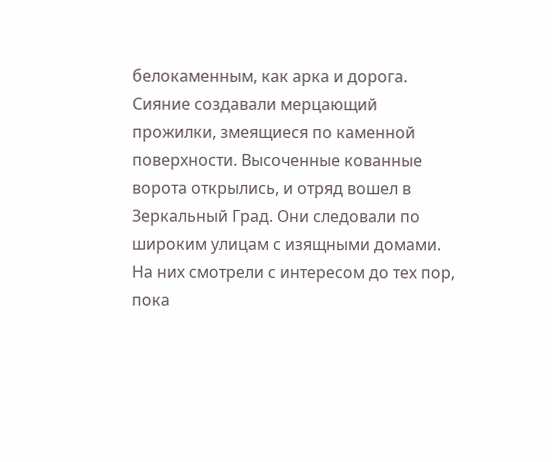белокаменным, как арка и дорога. Сияние создавали мерцающий прожилки, змеящиеся по каменной поверхности. Высоченные кованные ворота открылись, и отряд вошел в Зеркальный Град. Они следовали по широким улицам с изящными домами. На них смотрели с интересом до тех пор, пока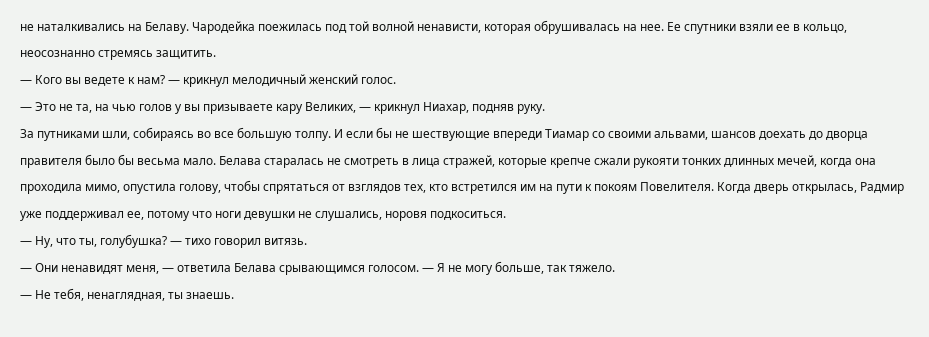не наталкивались на Белаву. Чародейка поежилась под той волной ненависти, которая обрушивалась на нее. Ее спутники взяли ее в кольцо, неосознанно стремясь защитить.
— Кого вы ведете к нам? — крикнул мелодичный женский голос.
— Это не та, на чью голов у вы призываете кару Великих, — крикнул Ниахар, подняв руку.
За путниками шли, собираясь во все большую толпу. И если бы не шествующие впереди Тиамар со своими альвами, шансов доехать до дворца правителя было бы весьма мало. Белава старалась не смотреть в лица стражей, которые крепче сжали рукояти тонких длинных мечей, когда она проходила мимо, опустила голову, чтобы спрятаться от взглядов тех, кто встретился им на пути к покоям Повелителя. Когда дверь открылась, Радмир уже поддерживал ее, потому что ноги девушки не слушались, норовя подкоситься.
— Ну, что ты, голубушка? — тихо говорил витязь.
— Они ненавидят меня, — ответила Белава срывающимся голосом. — Я не могу больше, так тяжело.
— Не тебя, ненаглядная, ты знаешь.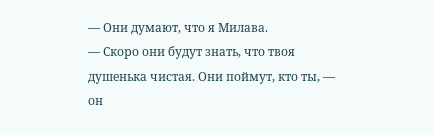— Они думают, что я Милава.
— Скоро они будут знать, что твоя душенька чистая. Они поймут, кто ты, — он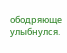ободряюще улыбнулся.